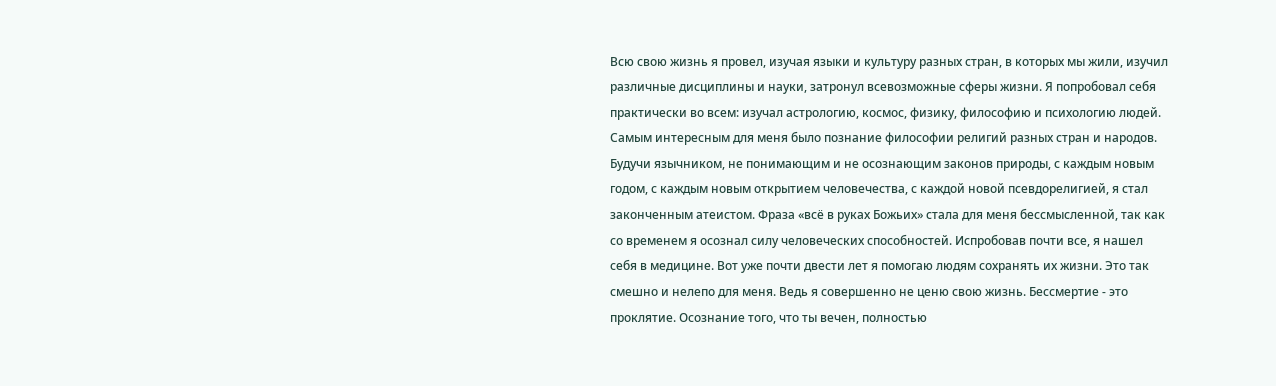Всю свою жизнь я провел, изучая языки и культуру разных стран, в которых мы жили, изучил различные дисциплины и науки, затронул всевозможные сферы жизни. Я попробовал себя практически во всем: изучал астрологию, космос, физику, философию и психологию людей. Самым интересным для меня было познание философии религий разных стран и народов. Будучи язычником, не понимающим и не осознающим законов природы, с каждым новым годом, с каждым новым открытием человечества, с каждой новой псевдорелигией, я стал законченным атеистом. Фраза «всё в руках Божьих» стала для меня бессмысленной, так как со временем я осознал силу человеческих способностей. Испробовав почти все, я нашел себя в медицине. Вот уже почти двести лет я помогаю людям сохранять их жизни. Это так смешно и нелепо для меня. Ведь я совершенно не ценю свою жизнь. Бессмертие - это проклятие. Осознание того, что ты вечен, полностью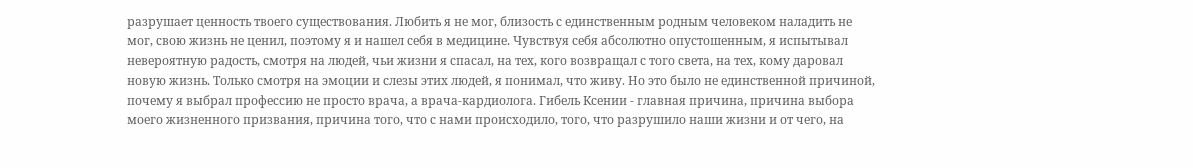разрушает ценность твоего существования. Любить я не мог, близость с единственным родным человеком наладить не мог, свою жизнь не ценил, поэтому я и нашел себя в медицине. Чувствуя себя абсолютно опустошенным, я испытывал невероятную радость, смотря на людей, чьи жизни я спасал, на тех, кого возвращал с того света, на тех, кому даровал новую жизнь. Только смотря на эмоции и слезы этих людей, я понимал, что живу. Но это было не единственной причиной, почему я выбрал профессию не просто врача, а врача-кардиолога. Гибель Ксении - главная причина, причина выбора моего жизненного призвания, причина того, что с нами происходило, того, что разрушило наши жизни и от чего, на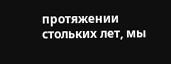протяжении стольких лет, мы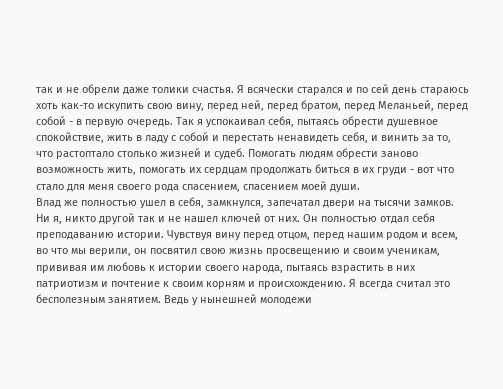так и не обрели даже толики счастья. Я всячески старался и по сей день стараюсь хоть как-то искупить свою вину, перед ней, перед братом, перед Меланьей, перед собой - в первую очередь. Так я успокаивал себя, пытаясь обрести душевное спокойствие, жить в ладу с собой и перестать ненавидеть себя, и винить за то, что растоптало столько жизней и судеб. Помогать людям обрести заново возможность жить, помогать их сердцам продолжать биться в их груди - вот что стало для меня своего рода спасением, спасением моей души.
Влад же полностью ушел в себя, замкнулся, запечатал двери на тысячи замков. Ни я, никто другой так и не нашел ключей от них. Он полностью отдал себя преподаванию истории. Чувствуя вину перед отцом, перед нашим родом и всем, во что мы верили, он посвятил свою жизнь просвещению и своим ученикам, прививая им любовь к истории своего народа, пытаясь взрастить в них патриотизм и почтение к своим корням и происхождению. Я всегда считал это бесполезным занятием. Ведь у нынешней молодежи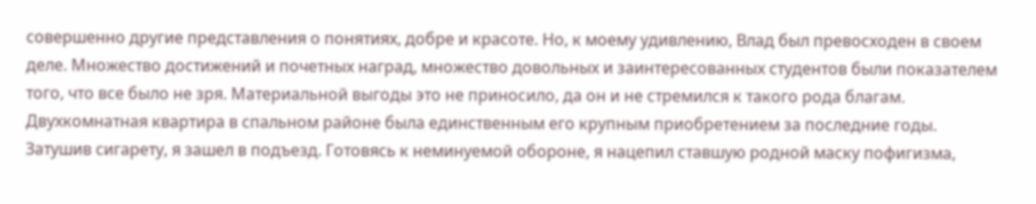совершенно другие представления о понятиях, добре и красоте. Но, к моему удивлению, Влад был превосходен в своем деле. Множество достижений и почетных наград, множество довольных и заинтересованных студентов были показателем того, что все было не зря. Материальной выгоды это не приносило, да он и не стремился к такого рода благам. Двухкомнатная квартира в спальном районе была единственным его крупным приобретением за последние годы.
Затушив сигарету, я зашел в подъезд. Готовясь к неминуемой обороне, я нацепил ставшую родной маску пофигизма,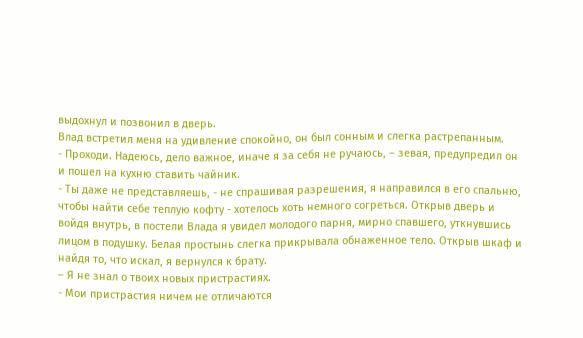выдохнул и позвонил в дверь.
Влад встретил меня на удивление спокойно, он был сонным и слегка растрепанным.
- Проходи. Надеюсь, дело важное, иначе я за себя не ручаюсь, – зевая, предупредил он и пошел на кухню ставить чайник.
- Ты даже не представляешь, - не спрашивая разрешения, я направился в его спальню, чтобы найти себе теплую кофту - хотелось хоть немного согреться. Открыв дверь и войдя внутрь, в постели Влада я увидел молодого парня, мирно спавшего, уткнувшись лицом в подушку. Белая простынь слегка прикрывала обнаженное тело. Открыв шкаф и найдя то, что искал, я вернулся к брату.
– Я не знал о твоих новых пристрастиях.
- Мои пристрастия ничем не отличаются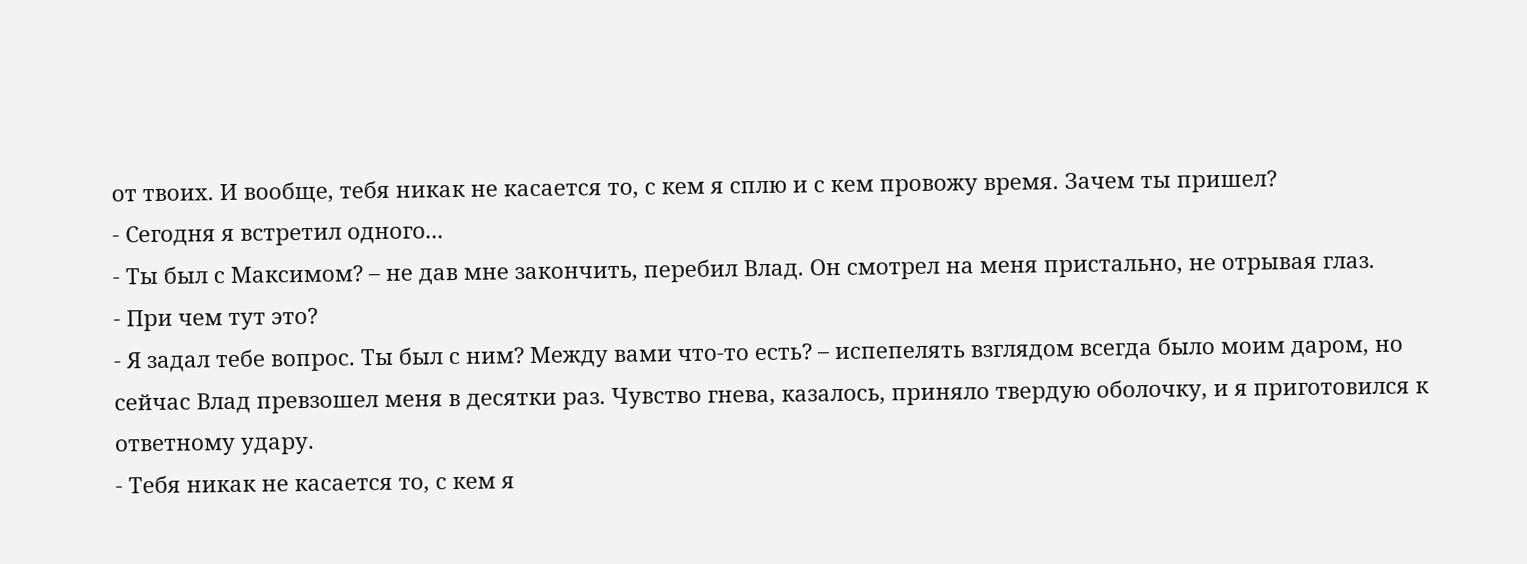от твоих. И вообще, тебя никак не касается то, с кем я сплю и с кем провожу время. Зачем ты пришел?
- Сегодня я встретил одного...
- Ты был с Максимом? – не дав мне закончить, перебил Влад. Он смотрел на меня пристально, не отрывая глаз.
- При чем тут это?
- Я задал тебе вопрос. Ты был с ним? Между вами что-то есть? – испепелять взглядом всегда было моим даром, но сейчас Влад превзошел меня в десятки раз. Чувство гнева, казалось, приняло твердую оболочку, и я приготовился к ответному удару.
- Тебя никак не касается то, с кем я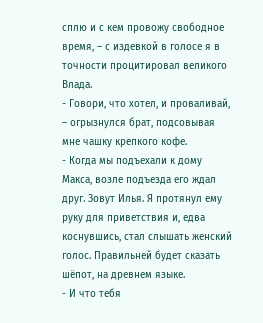сплю и с кем провожу свободное время, – с издевкой в голосе я в точности процитировал великого Влада.
- Говори, что хотел, и проваливай, – огрызнулся брат, подсовывая мне чашку крепкого кофе.
- Когда мы подъехали к дому Макса, возле подъезда его ждал друг. Зовут Илья. Я протянул ему руку для приветствия и, едва коснувшись, стал слышать женский голос. Правильней будет сказать шёпот, на древнем языке.
- И что тебя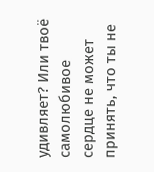удивляет? Или твоё самолюбивое сердце не может принять, что ты не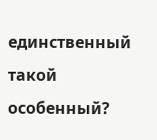единственный такой особенный?